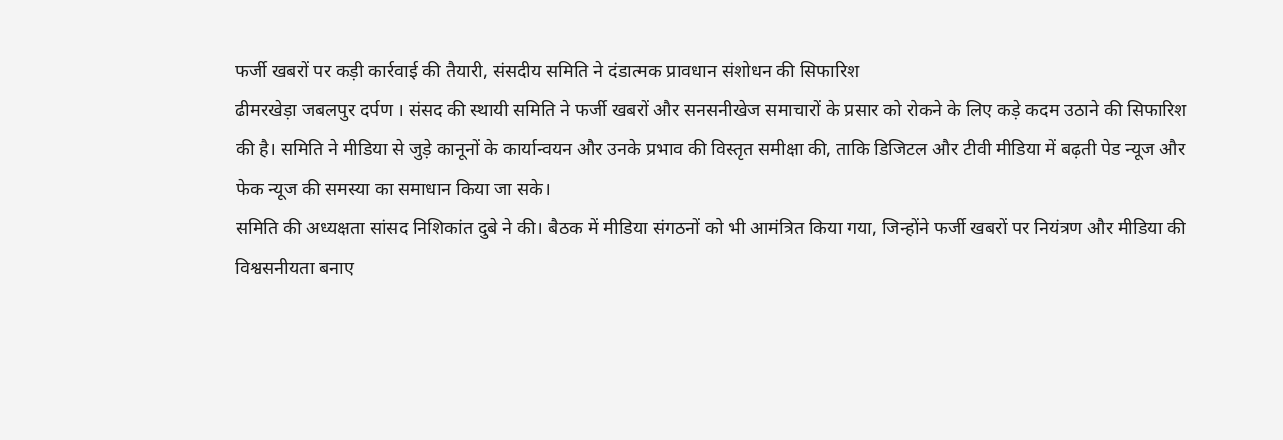फर्जी खबरों पर कड़ी कार्रवाई की तैयारी, संसदीय समिति ने दंडात्मक प्रावधान संशोधन की सिफारिश
ढीमरखेड़ा जबलपुर दर्पण । संसद की स्थायी समिति ने फर्जी खबरों और सनसनीखेज समाचारों के प्रसार को रोकने के लिए कड़े कदम उठाने की सिफारिश की है। समिति ने मीडिया से जुड़े कानूनों के कार्यान्वयन और उनके प्रभाव की विस्तृत समीक्षा की, ताकि डिजिटल और टीवी मीडिया में बढ़ती पेड न्यूज और फेक न्यूज की समस्या का समाधान किया जा सके।
समिति की अध्यक्षता सांसद निशिकांत दुबे ने की। बैठक में मीडिया संगठनों को भी आमंत्रित किया गया, जिन्होंने फर्जी खबरों पर नियंत्रण और मीडिया की विश्वसनीयता बनाए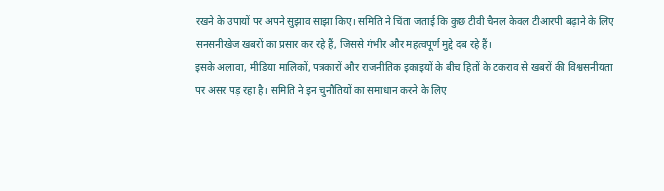रखने के उपायों पर अपने सुझाव साझा किए। समिति ने चिंता जताई कि कुछ टीवी चैनल केवल टीआरपी बढ़ाने के लिए सनसनीखेज खबरों का प्रसार कर रहे हैं, जिससे गंभीर और महत्वपूर्ण मुद्दे दब रहे हैं।
इसके अलावा, मीडिया मालिकों, पत्रकारों और राजनीतिक इकाइयों के बीच हितों के टकराव से खबरों की विश्वसनीयता पर असर पड़ रहा है। समिति ने इन चुनौतियों का समाधान करने के लिए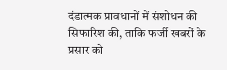दंडात्मक प्रावधानों में संशोधन की सिफारिश की, ताकि फर्जी खबरों के प्रसार को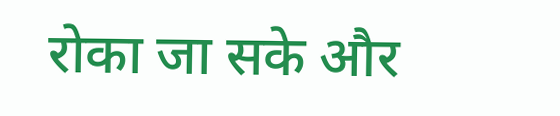रोका जा सके और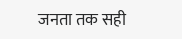जनता तक सही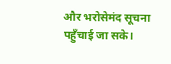और भरोसेमंद सूचना पहुँचाई जा सके।